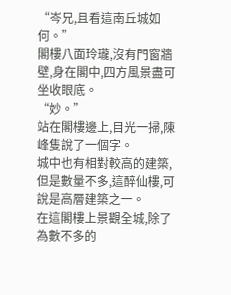“岑兄,且看這南丘城如何。”
閣樓八面玲瓏,沒有門窗牆壁,身在閣中,四方風景盡可坐收眼底。
“妙。”
站在閣樓邊上,目光一掃,陳峰隻說了一個字。
城中也有相對較高的建築,但是數量不多,這醉仙樓,可說是高層建築之一。
在這閣樓上景觀全城,除了為數不多的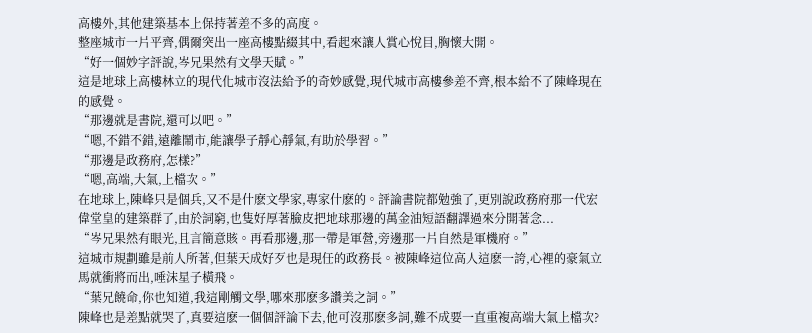高樓外,其他建築基本上保持著差不多的高度。
整座城市一片平齊,偶爾突出一座高樓點綴其中,看起來讓人賞心悅目,胸懷大開。
“好一個妙字評說,岑兄果然有文學天賦。”
這是地球上高樓林立的現代化城市沒法給予的奇妙感覺,現代城市高樓參差不齊,根本給不了陳峰現在的感覺。
“那邊就是書院,還可以吧。”
“嗯,不錯不錯,遠離鬧市,能讓學子靜心靜氣,有助於學習。”
“那邊是政務府,怎樣?”
“嗯,高端,大氣,上檔次。”
在地球上,陳峰只是個兵,又不是什麽文學家,專家什麽的。評論書院都勉強了,更別說政務府那一代宏偉堂皇的建築群了,由於詞窮,也隻好厚著臉皮把地球那邊的萬金油短語翻譯過來分開著念...
“岑兄果然有眼光,且言簡意賅。再看那邊,那一帶是軍營,旁邊那一片自然是軍機府。”
這城市規劃雖是前人所著,但葉天成好歹也是現任的政務長。被陳峰這位高人這麽一誇,心裡的豪氣立馬就衝將而出,唾沫星子橫飛。
“葉兄饒命,你也知道,我這剛觸文學,哪來那麽多讚美之詞。”
陳峰也是差點就哭了,真要這麽一個個評論下去,他可沒那麽多詞,難不成要一直重複高端大氣上檔次?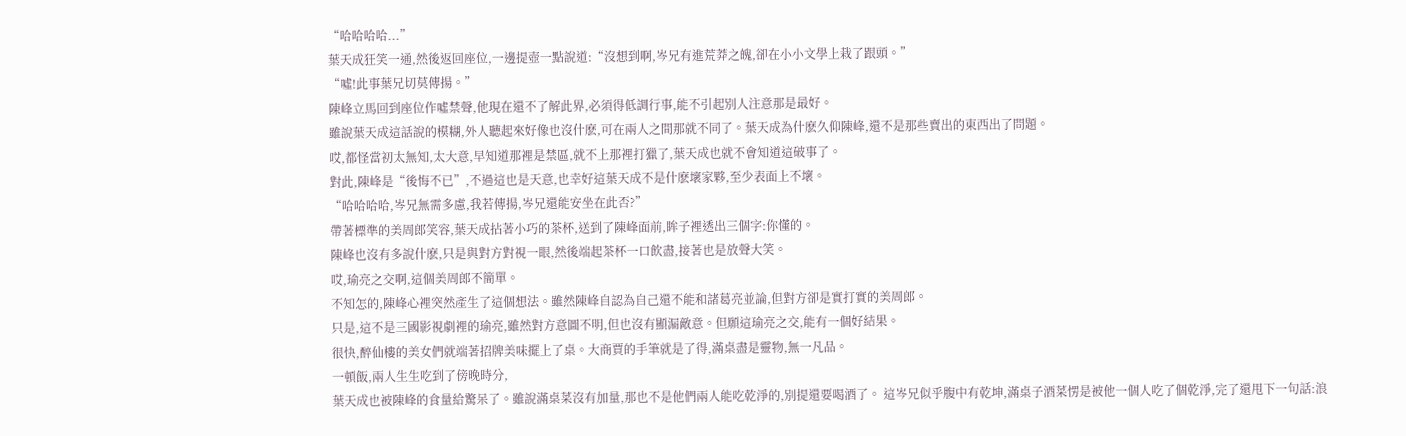“哈哈哈哈...”
葉天成狂笑一通,然後返回座位,一邊提壺一點說道:“沒想到啊,岑兄有進荒莽之魄,卻在小小文學上栽了跟頭。”
“噓!此事葉兄切莫傳揚。”
陳峰立馬回到座位作噓禁聲,他現在還不了解此界,必須得低調行事,能不引起別人注意那是最好。
雖說葉天成這話說的模糊,外人聽起來好像也沒什麽,可在兩人之間那就不同了。葉天成為什麽久仰陳峰,還不是那些賣出的東西出了問題。
哎,都怪當初太無知,太大意,早知道那裡是禁區,就不上那裡打獵了,葉天成也就不會知道這破事了。
對此,陳峰是“後悔不已”,不過這也是天意,也幸好這葉天成不是什麽壞家夥,至少表面上不壞。
“哈哈哈哈,岑兄無需多慮,我若傳揚,岑兄還能安坐在此否?”
帶著標準的美周郎笑容,葉天成拈著小巧的茶杯,送到了陳峰面前,眸子裡透出三個字:你懂的。
陳峰也沒有多說什麽,只是與對方對視一眼,然後端起茶杯一口飲盡,接著也是放聲大笑。
哎,瑜亮之交啊,這個美周郎不簡單。
不知怎的,陳峰心裡突然產生了這個想法。雖然陳峰自認為自己還不能和諸葛亮並論,但對方卻是實打實的美周郎。
只是,這不是三國影視劇裡的瑜亮,雖然對方意圖不明,但也沒有顯漏敵意。但願這瑜亮之交,能有一個好結果。
很快,醉仙樓的美女們就端著招牌美味擺上了桌。大商賈的手筆就是了得,滿桌盡是靈物,無一凡品。
一頓飯,兩人生生吃到了傍晚時分,
葉天成也被陳峰的食量給驚呆了。雖說滿桌菜沒有加量,那也不是他們兩人能吃乾淨的,別提還要喝酒了。 這岑兄似乎腹中有乾坤,滿桌子酒菜愣是被他一個人吃了個乾淨,完了還甩下一句話:浪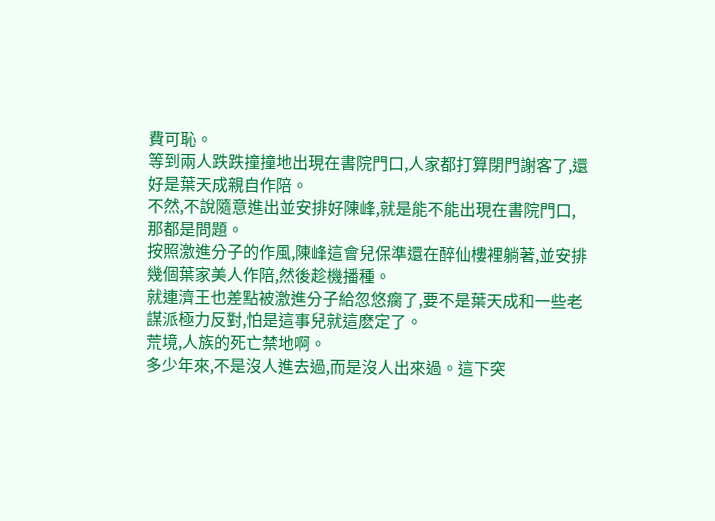費可恥。
等到兩人跌跌撞撞地出現在書院門口,人家都打算閉門謝客了,還好是葉天成親自作陪。
不然,不說隨意進出並安排好陳峰,就是能不能出現在書院門口,那都是問題。
按照激進分子的作風,陳峰這會兒保準還在醉仙樓裡躺著,並安排幾個葉家美人作陪,然後趁機播種。
就連濟王也差點被激進分子給忽悠瘸了,要不是葉天成和一些老謀派極力反對,怕是這事兒就這麽定了。
荒境,人族的死亡禁地啊。
多少年來,不是沒人進去過,而是沒人出來過。這下突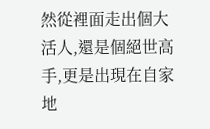然從裡面走出個大活人,還是個絕世高手,更是出現在自家地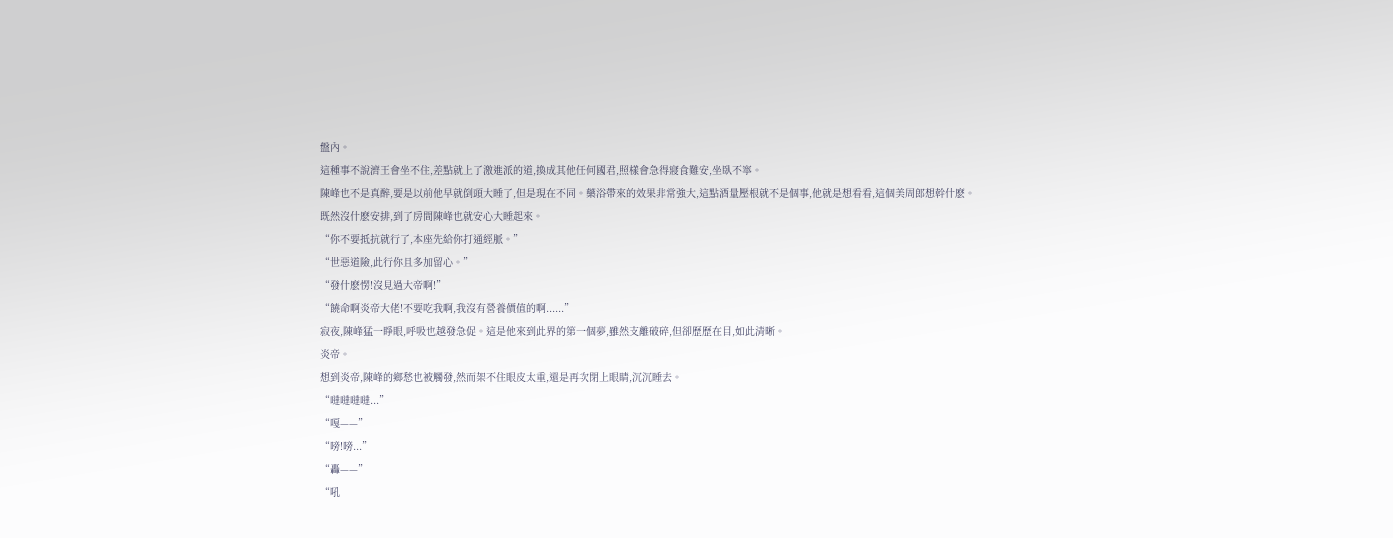盤內。
這種事不說濟王會坐不住,差點就上了激進派的道,換成其他任何國君,照樣會急得寢食難安,坐臥不寧。
陳峰也不是真醉,要是以前他早就倒頭大睡了,但是現在不同。藥浴帶來的效果非常強大,這點酒量壓根就不是個事,他就是想看看,這個美周郎想幹什麽。
既然沒什麽安排,到了房間陳峰也就安心大睡起來。
“你不要抵抗就行了,本座先給你打通經脈。”
“世惡道險,此行你且多加留心。”
“發什麽愣!沒見過大帝啊!”
“饒命啊炎帝大佬!不要吃我啊,我沒有營養價值的啊......”
寂夜,陳峰猛一睜眼,呼吸也越發急促。這是他來到此界的第一個夢,雖然支離破碎,但卻歷歷在目,如此清晰。
炎帝。
想到炎帝,陳峰的鄉愁也被觸發,然而架不住眼皮太重,還是再次閉上眼睛,沉沉睡去。
“噠噠噠噠...”
“嘎——”
“嗙!嗙...”
“轟——”
“吼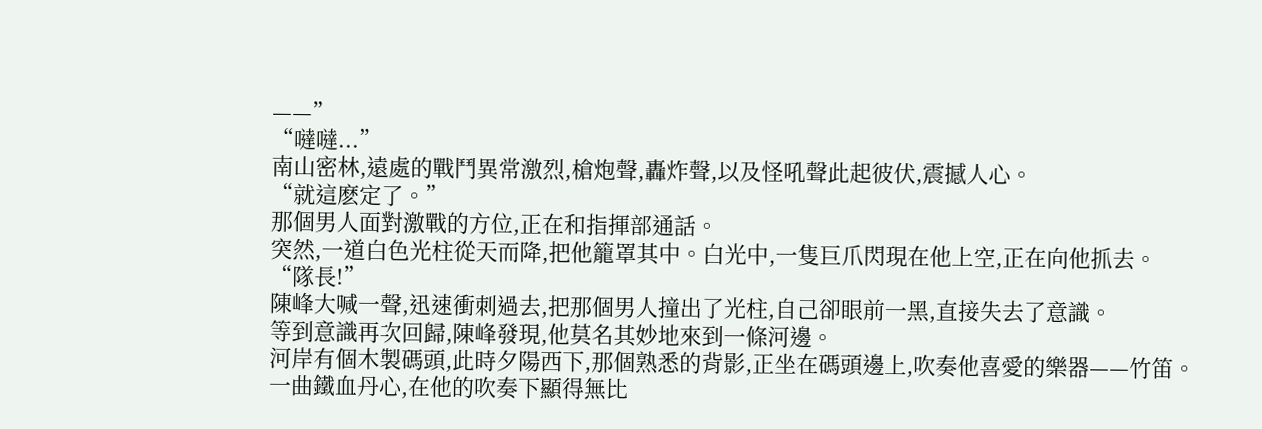——”
“噠噠...”
南山密林,遠處的戰鬥異常激烈,槍炮聲,轟炸聲,以及怪吼聲此起彼伏,震撼人心。
“就這麽定了。”
那個男人面對激戰的方位,正在和指揮部通話。
突然,一道白色光柱從天而降,把他籠罩其中。白光中,一隻巨爪閃現在他上空,正在向他抓去。
“隊長!”
陳峰大喊一聲,迅速衝刺過去,把那個男人撞出了光柱,自己卻眼前一黑,直接失去了意識。
等到意識再次回歸,陳峰發現,他莫名其妙地來到一條河邊。
河岸有個木製碼頭,此時夕陽西下,那個熟悉的背影,正坐在碼頭邊上,吹奏他喜愛的樂器——竹笛。
一曲鐵血丹心,在他的吹奏下顯得無比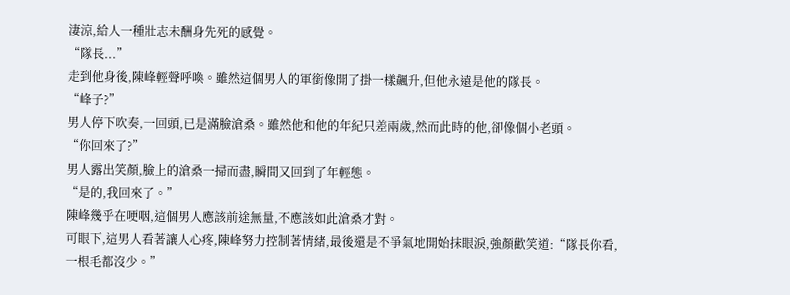淒涼,給人一種壯志未酬身先死的感覺。
“隊長...”
走到他身後,陳峰輕聲呼喚。雖然這個男人的軍銜像開了掛一樣飆升,但他永遠是他的隊長。
“峰子?”
男人停下吹奏,一回頭,已是滿臉滄桑。雖然他和他的年紀只差兩歲,然而此時的他,卻像個小老頭。
“你回來了?”
男人露出笑顏,臉上的滄桑一掃而盡,瞬間又回到了年輕態。
“是的,我回來了。”
陳峰幾乎在哽咽,這個男人應該前途無量,不應該如此滄桑才對。
可眼下,這男人看著讓人心疼,陳峰努力控制著情緒,最後還是不爭氣地開始抹眼淚,強顏歡笑道:“隊長你看,一根毛都沒少。”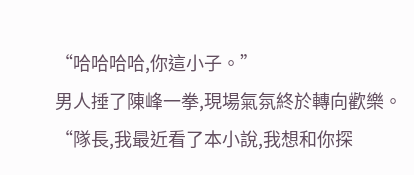“哈哈哈哈,你這小子。”
男人捶了陳峰一拳,現場氣氛終於轉向歡樂。
“隊長,我最近看了本小說,我想和你探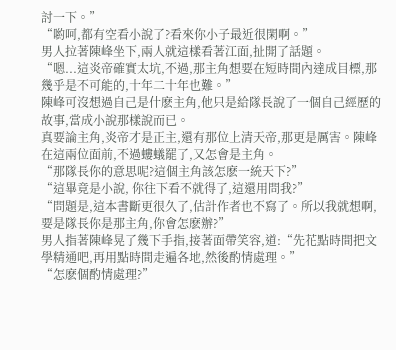討一下。”
“喲呵,都有空看小說了?看來你小子最近很閑啊。”
男人拉著陳峰坐下,兩人就這樣看著江面,扯開了話題。
“嗯...這炎帝確實太坑,不過,那主角想要在短時間內達成目標,那幾乎是不可能的,十年二十年也難。”
陳峰可沒想過自己是什麽主角,他只是給隊長說了一個自己經歷的故事,當成小說那樣說而已。
真要論主角,炎帝才是正主,還有那位上清天帝,那更是厲害。陳峰在這兩位面前,不過螻蟻罷了,又怎會是主角。
“那隊長你的意思呢?這個主角該怎麽一統天下?”
“這畢竟是小說, 你往下看不就得了,這還用問我?”
“問題是,這本書斷更很久了,估計作者也不寫了。所以我就想啊,要是隊長你是那主角,你會怎麽辦?”
男人指著陳峰晃了幾下手指,接著面帶笑容,道:“先花點時間把文學精通吧,再用點時間走遍各地,然後酌情處理。”
“怎麽個酌情處理?”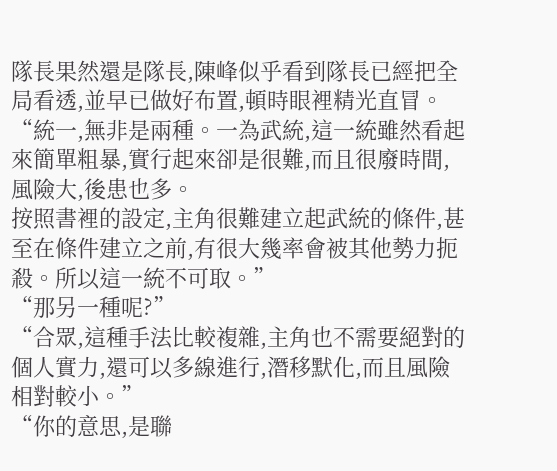隊長果然還是隊長,陳峰似乎看到隊長已經把全局看透,並早已做好布置,頓時眼裡精光直冒。
“統一,無非是兩種。一為武統,這一統雖然看起來簡單粗暴,實行起來卻是很難,而且很廢時間,風險大,後患也多。
按照書裡的設定,主角很難建立起武統的條件,甚至在條件建立之前,有很大幾率會被其他勢力扼殺。所以這一統不可取。”
“那另一種呢?”
“合眾,這種手法比較複雜,主角也不需要絕對的個人實力,還可以多線進行,潛移默化,而且風險相對較小。”
“你的意思,是聯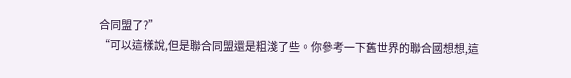合同盟了?”
“可以這樣說,但是聯合同盟還是粗淺了些。你參考一下舊世界的聯合國想想,這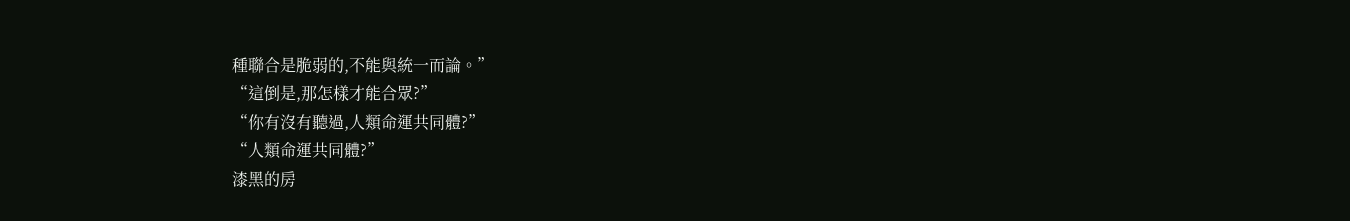種聯合是脆弱的,不能與統一而論。”
“這倒是,那怎樣才能合眾?”
“你有沒有聽過,人類命運共同體?”
“人類命運共同體?”
漆黑的房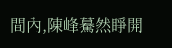間內,陳峰驀然睜開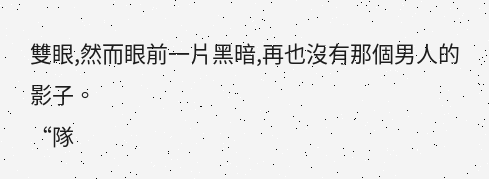雙眼,然而眼前一片黑暗,再也沒有那個男人的影子。
“隊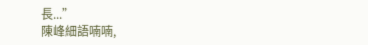長...”
陳峰細語喃喃,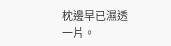枕邊早已濕透一片。